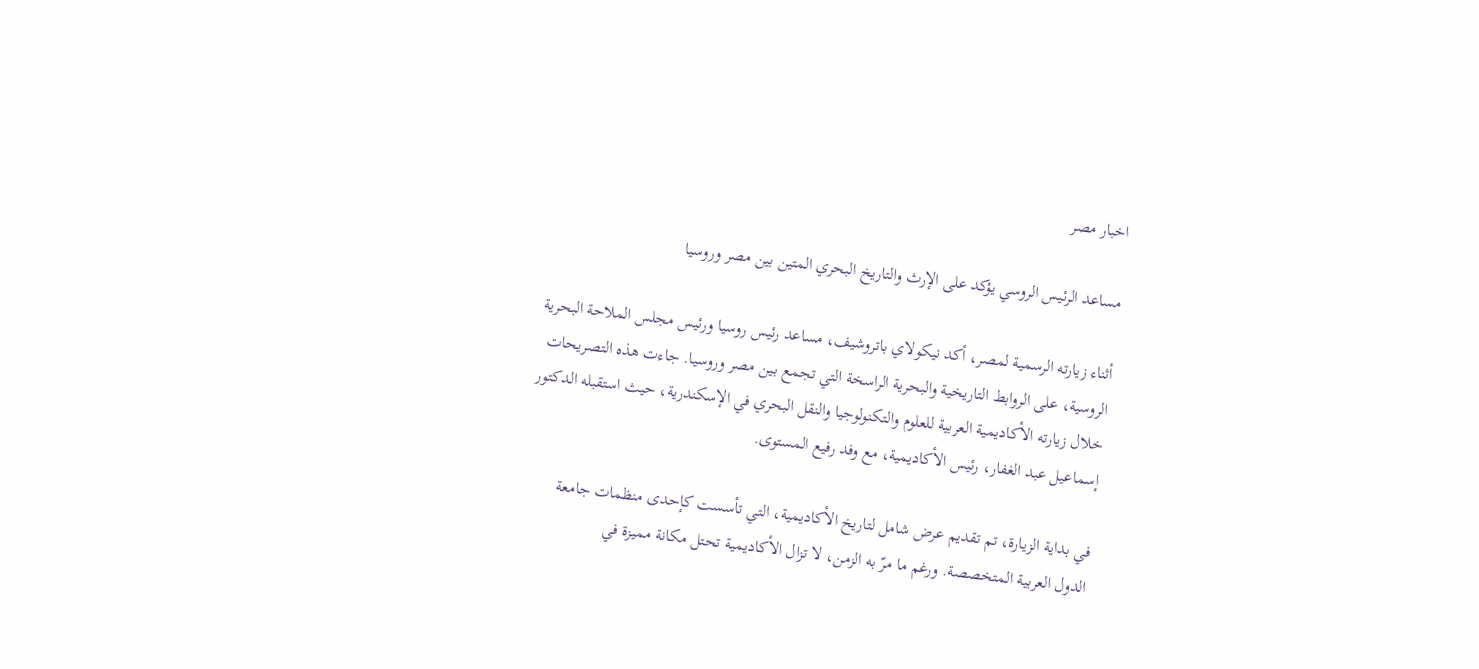اخبار مصر

مساعد الرئيس الروسي يؤكد على الإرث والتاريخ البحري المتين بين مصر وروسيا

أثناء زيارته الرسمية لمصر، أكد نيكولاي باتروشيف، مساعد رئيس روسيا ورئيس مجلس الملاحة البحرية الروسية، على الروابط التاريخية والبحرية الراسخة التي تجمع بين مصر وروسيا. جاءت هذه التصريحات خلال زيارته الأكاديمية العربية للعلوم والتكنولوجيا والنقل البحري في الإسكندرية، حيث استقبله الدكتور إسماعيل عبد الغفار، رئيس الأكاديمية، مع وفد رفيع المستوى.

في بداية الزيارة، تم تقديم عرض شامل لتاريخ الأكاديمية، التي تأسست كإحدى منظمات جامعة الدول العربية المتخصصة. ورغم ما مرّ به الزمن، لا تزال الأكاديمية تحتل مكانة مميزة في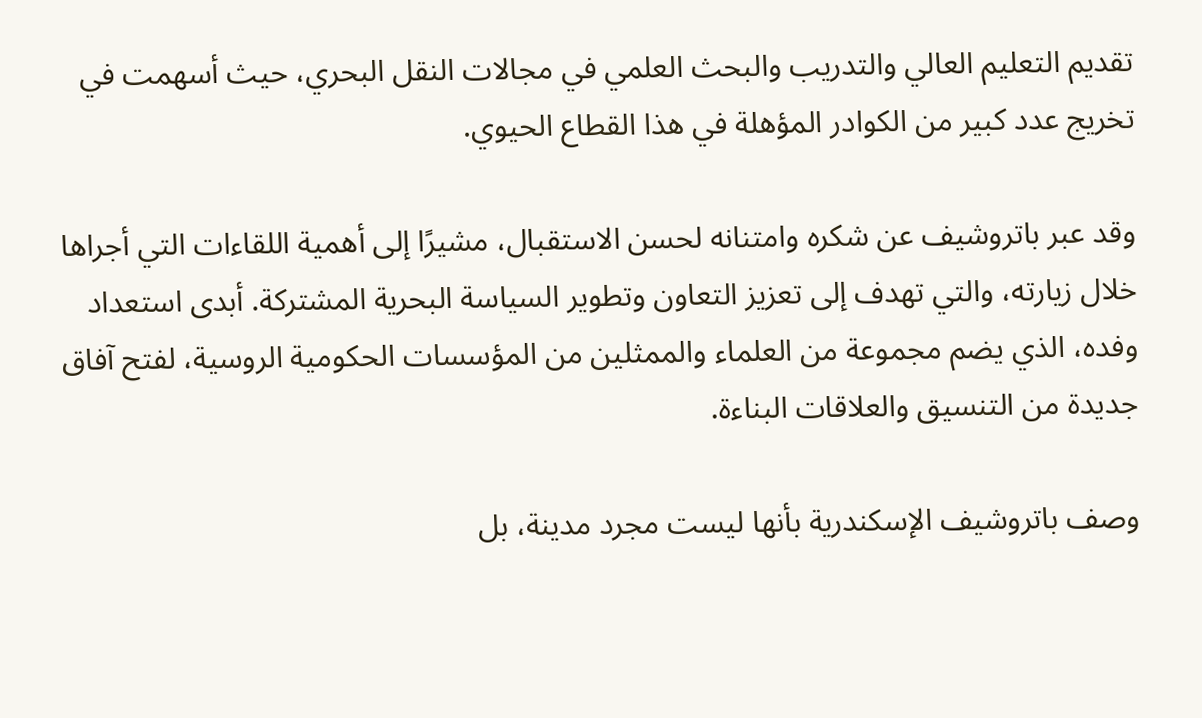تقديم التعليم العالي والتدريب والبحث العلمي في مجالات النقل البحري، حيث أسهمت في تخريج عدد كبير من الكوادر المؤهلة في هذا القطاع الحيوي.

وقد عبر باتروشيف عن شكره وامتنانه لحسن الاستقبال، مشيرًا إلى أهمية اللقاءات التي أجراها خلال زيارته، والتي تهدف إلى تعزيز التعاون وتطوير السياسة البحرية المشتركة. أبدى استعداد وفده، الذي يضم مجموعة من العلماء والممثلين من المؤسسات الحكومية الروسية، لفتح آفاق جديدة من التنسيق والعلاقات البناءة.

وصف باتروشيف الإسكندرية بأنها ليست مجرد مدينة، بل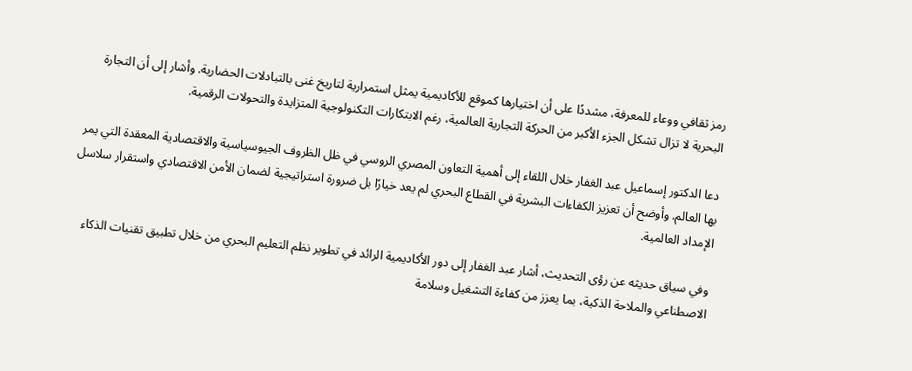رمز ثقافي ووعاء للمعرفة، مشددًا على أن اختيارها كموقع للأكاديمية يمثل استمرارية لتاريخ غنى بالتبادلات الحضارية. وأشار إلى أن التجارة البحرية لا تزال تشكل الجزء الأكبر من الحركة التجارية العالمية، رغم الابتكارات التكنولوجية المتزايدة والتحولات الرقمية.

دعا الدكتور إسماعيل عبد الغفار خلال اللقاء إلى أهمية التعاون المصري الروسي في ظل الظروف الجيوسياسية والاقتصادية المعقدة التي يمر بها العالم. وأوضح أن تعزيز الكفاءات البشرية في القطاع البحري لم يعد خيارًا بل ضرورة استراتيجية لضمان الأمن الاقتصادي واستقرار سلاسل الإمداد العالمية.

وفي سياق حديثه عن رؤى التحديث، أشار عبد الغفار إلى دور الأكاديمية الرائد في تطوير نظم التعليم البحري من خلال تطبيق تقنيات الذكاء الاصطناعي والملاحة الذكية، بما يعزز من كفاءة التشغيل وسلامة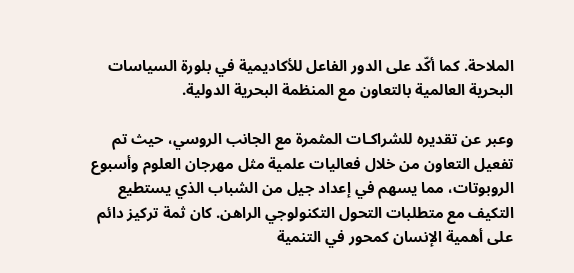الملاحة. كما أكّد على الدور الفاعل للأكاديمية في بلورة السياسات البحرية العالمية بالتعاون مع المنظمة البحرية الدولية.

وعبر عن تقديره للشراكـات المثمرة مع الجانب الروسي، حيث تم تفعيل التعاون من خلال فعاليات علمية مثل مهرجان العلوم وأسبوع الروبوتات، مما يسهم في إعداد جيل من الشباب الذي يستطيع التكيف مع متطلبات التحول التكنولوجي الراهن. كان ثمة تركيز دائم على أهمية الإنسان كمحور في التنمية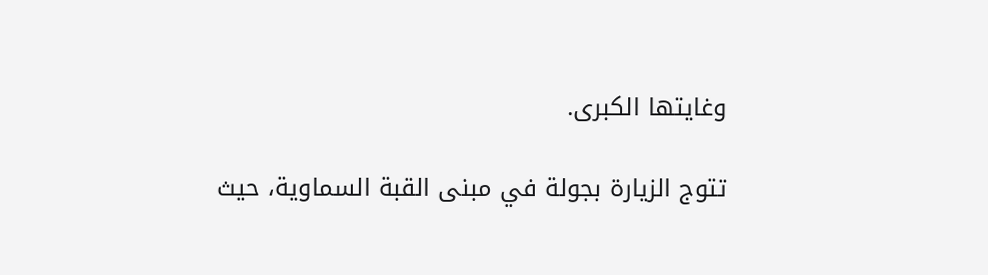وغايتها الكبرى.

تتوج الزيارة بجولة في مبنى القبة السماوية، حيث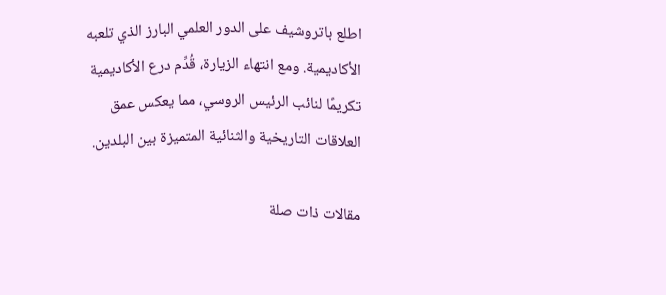اطلع باتروشيف على الدور العلمي البارز الذي تلعبه الأكاديمية. ومع انتهاء الزيارة، قُدِّم درع الأكاديمية تكريمًا لنائب الرئيس الروسي، مما يعكس عمق العلاقات التاريخية والثنائية المتميزة بين البلدين.

مقالات ذات صلة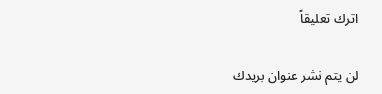اترك تعليقاً

لن يتم نشر عنوان بريدك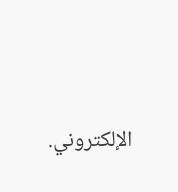الإلكتروني.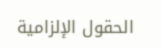الحقول الإلزامية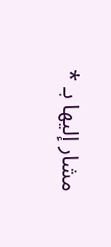مشار إليها بـ *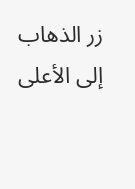زر الذهاب إلى الأعلى